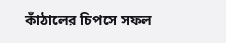কাঁঠালের চিপসে সফল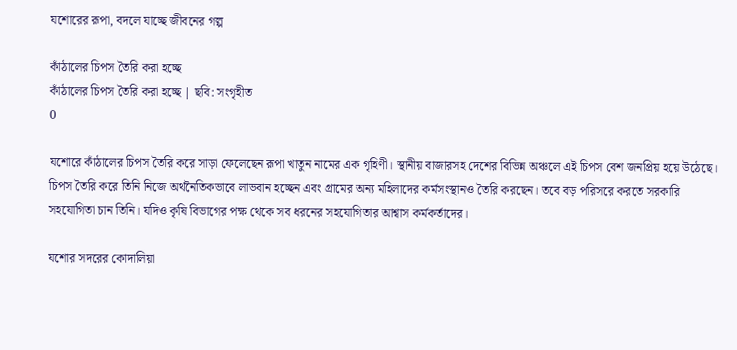যশোরের রূপা, বদলে যাচ্ছে জীবনের গল্প

কাঁঠালের চিপস তৈরি করা হচ্ছে
কাঁঠালের চিপস তৈরি করা হচ্ছে | ছবি: সংগৃহীত
0

যশোরে কাঁঠালের চিপস তৈরি করে সাড়া ফেলেছেন রূপা খাতুন নামের এক গৃহিণী। স্থানীয় বাজারসহ দেশের বিভিন্ন অঞ্চলে এই চিপস বেশ জনপ্রিয় হয়ে উঠেছে। চিপস তৈরি করে তিনি নিজে অর্থনৈতিকভাবে লাভবান হচ্ছেন এবং গ্রামের অন্য মহিলাদের কর্মসংস্থানও তৈরি করছেন। তবে বড় পরিসরে করতে সরকারি সহযোগিতা চান তিনি। যদিও কৃষি বিভাগের পক্ষ থেকে সব ধরনের সহযোগিতার আশ্বাস কর্মকর্তাদের।

যশোর সদরের কোদালিয়া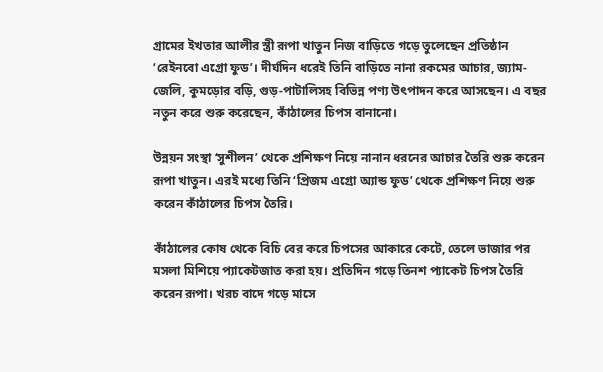গ্রামের ইখতার আলীর স্ত্রী রূপা খাতুন নিজ বাড়িতে গড়ে তুলেছেন প্রতিষ্ঠান ‘রেইনবো এগ্রো ফুড’। দীর্ঘদিন ধরেই তিনি বাড়িতে নানা রকমের আচার, জ্যাম-জেলি, কুমড়োর বড়ি, গুড়-পাটালিসহ বিভিন্ন পণ্য উৎপাদন করে আসছেন। এ বছর নতুন করে শুরু করেছেন, কাঁঠালের চিপস বানানো।

উন্নয়ন সংস্থা ‘সুশীলন’ থেকে প্রশিক্ষণ নিয়ে নানান ধরনের আচার তৈরি শুরু করেন রূপা খাতুন। এরই মধ্যে তিনি ‘প্রিজম এগ্রো অ্যান্ড ফুড’ থেকে প্রশিক্ষণ নিয়ে শুরু করেন কাঁঠালের চিপস তৈরি।

কাঁঠালের কোষ থেকে বিচি বের করে চিপসের আকারে কেটে, তেলে ভাজার পর মসলা মিশিয়ে প্যাকেটজাত করা হয়। প্রতিদিন গড়ে তিনশ প্যাকেট চিপস তৈরি করেন রূপা। খরচ বাদে গড়ে মাসে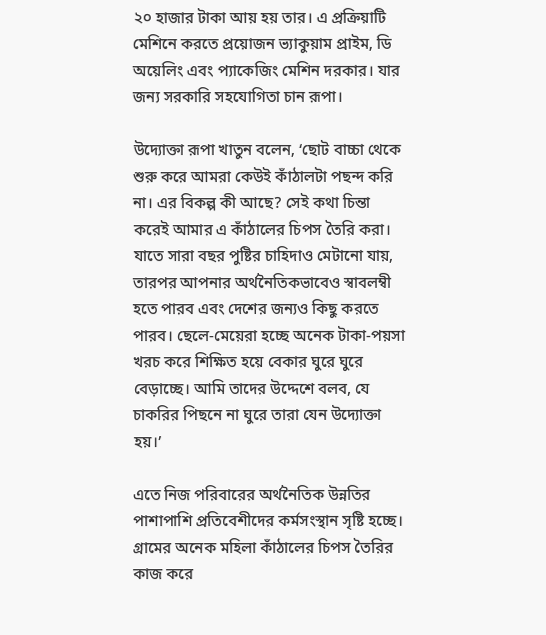২০ হাজার টাকা আয় হয় তার। এ প্রক্রিয়াটি মেশিনে করতে প্রয়োজন ভ্যাকুয়াম প্রাইম, ডি অয়েলিং এবং প্যাকেজিং মেশিন দরকার। যার জন্য সরকারি সহযোগিতা চান রূপা।

উদ্যোক্তা রূপা খাতুন বলেন, ‘ছোট বাচ্চা থেকে শুরু করে আমরা কেউই কাঁঠালটা পছন্দ করি না। এর বিকল্প কী আছে? সেই কথা চিন্তা করেই আমার এ কাঁঠালের চিপস তৈরি করা। যাতে সারা বছর পুষ্টির চাহিদাও মেটানো যায়, তারপর আপনার অর্থনৈতিকভাবেও স্বাবলম্বী হতে পারব এবং দেশের জন্যও কিছু করতে পারব। ছেলে-মেয়েরা হচ্ছে অনেক টাকা-পয়সা খরচ করে শিক্ষিত হয়ে বেকার ঘুরে ঘুরে বেড়াচ্ছে। আমি তাদের উদ্দেশে বলব, যে চাকরির পিছনে না ঘুরে তারা যেন উদ্যোক্তা হয়।’

এতে নিজ পরিবারের অর্থনৈতিক উন্নতির পাশাপাশি প্রতিবেশীদের কর্মসংস্থান সৃষ্টি হচ্ছে। গ্রামের অনেক মহিলা কাঁঠালের চিপস তৈরির কাজ করে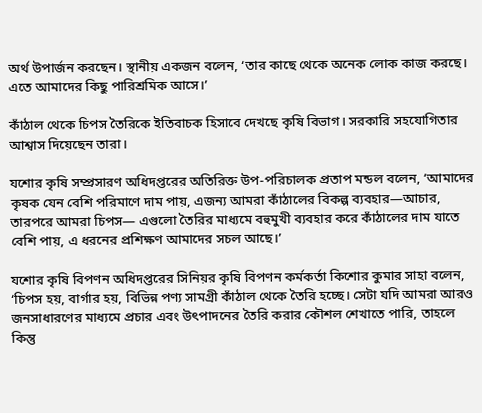অর্থ উপার্জন করছেন। স্থানীয় একজন বলেন, ‘তার কাছে থেকে অনেক লোক কাজ করছে। এতে আমাদের কিছু পারিশ্রমিক আসে।’

কাঁঠাল থেকে চিপস তৈরিকে ইতিবাচক হিসাবে দেখছে কৃষি বিভাগ। সরকারি সহযোগিতার আশ্বাস দিয়েছেন তারা।

যশোর কৃষি সম্প্রসারণ অধিদপ্তরের অতিরিক্ত উপ-পরিচালক প্রতাপ মন্ডল বলেন, ‘আমাদের কৃষক যেন বেশি পরিমাণে দাম পায়, এজন্য আমরা কাঁঠালের বিকল্প ব্যবহার—আচার, তারপরে আমরা চিপস— এগুলো তৈরির মাধ্যমে বহুমুখী ব্যবহার করে কাঁঠালের দাম যাতে বেশি পায়, এ ধরনের প্রশিক্ষণ আমাদের সচল আছে।’

যশোর কৃষি বিপণন অধিদপ্তরের সিনিয়র কৃষি বিপণন কর্মকর্তা কিশোর কুমার সাহা বলেন, ‘চিপস হয়, বার্গার হয়, বিভিন্ন পণ্য সামগ্রী কাঁঠাল থেকে তৈরি হচ্ছে। সেটা যদি আমরা আরও জনসাধারণের মাধ্যমে প্রচার এবং উৎপাদনের তৈরি করার কৌশল শেখাতে পারি, তাহলে কিন্তু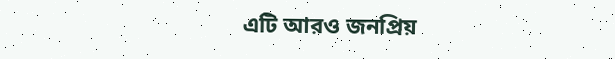এটি আরও জনপ্রিয়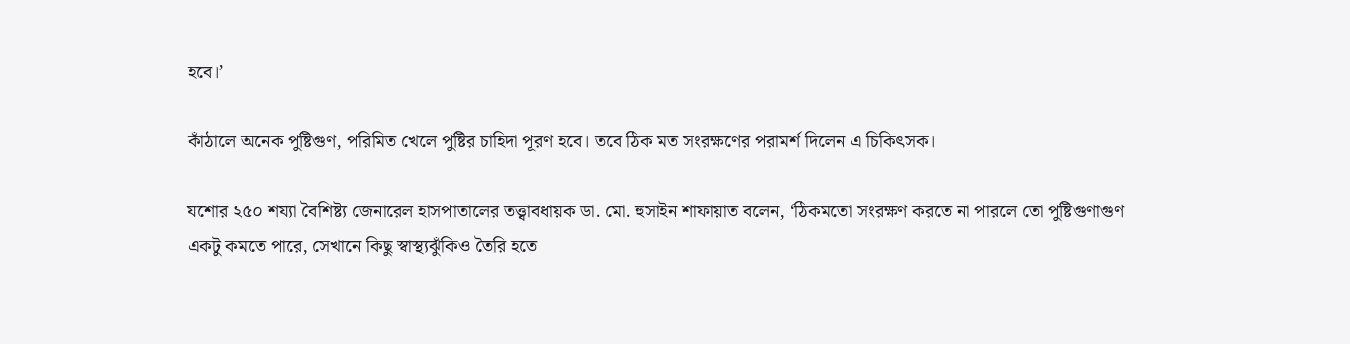হবে।’

কাঁঠালে অনেক পুষ্টিগুণ, পরিমিত খেলে পুষ্টির চাহিদা পূরণ হবে। তবে ঠিক মত সংরক্ষণের পরামর্শ দিলেন এ চিকিৎসক।

যশোর ২৫০ শয্যা বৈশিষ্ট্য জেনারেল হাসপাতালের তত্ত্বাবধায়ক ডা. মো. হুসাইন শাফায়াত বলেন, ‘ঠিকমতো সংরক্ষণ করতে না পারলে তো পুষ্টিগুণাগুণ একটু কমতে পারে, সেখানে কিছু স্বাস্থ্যঝুঁকিও তৈরি হতে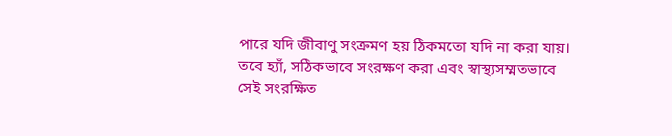পারে যদি জীবাণু সংক্রমণ হয় ঠিকমতো যদি না করা যায়। তবে হ্যাঁ, সঠিকভাবে সংরক্ষণ করা এবং স্বাস্থ্যসম্মতভাবে সেই সংরক্ষিত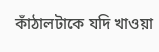কাঁঠালটাকে যদি খাওয়া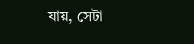যায়, সেটা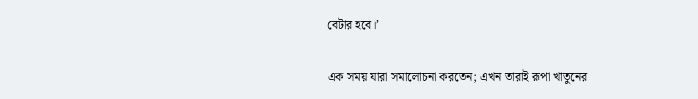বেটার হবে।’

এক সময় যারা সমালোচনা করতেন; এখন তারাই রূপা খাতুনের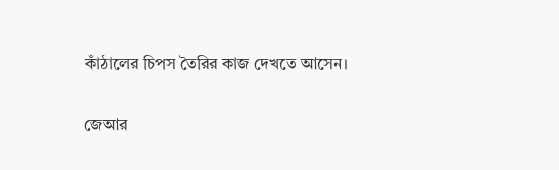কাঁঠালের চিপস তৈরির কাজ দেখতে আসেন।

জেআর